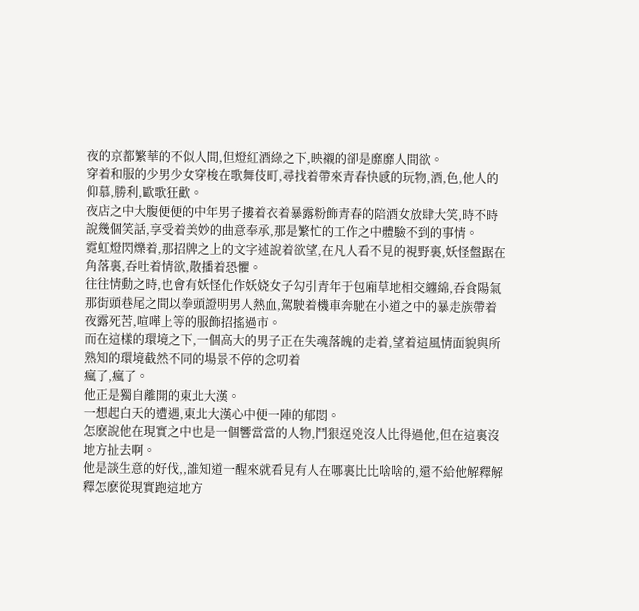夜的京都繁華的不似人間,但燈紅酒綠之下,映襯的卻是靡靡人間欲。
穿着和服的少男少女穿梭在歌舞伎町,尋找着帶來青春快感的玩物,酒,色,他人的仰慕,勝利,歐歌狂歡。
夜店之中大腹便便的中年男子摟着衣着暴露粉飾青春的陪酒女放肆大笑,時不時說幾個笑話,享受着美妙的曲意奉承,那是繁忙的工作之中體驗不到的事情。
霓虹燈閃爍着,那招牌之上的文字述說着欲望,在凡人看不見的視野裏,妖怪盤踞在角落裏,吞吐着情欲,散播着恐懼。
往往情動之時,也會有妖怪化作妖娆女子勾引青年于包廂草地相交纏綿,吞食陽氣
那街頭巷尾之間以拳頭證明男人熱血,駕駛着機車奔馳在小道之中的暴走族帶着夜露死苦,喧嘩上等的服飾招搖過市。
而在這樣的環境之下,一個高大的男子正在失魂落魄的走着,望着這風情面貌與所熟知的環境截然不同的場景不停的念叨着
瘋了,瘋了。
他正是獨自離開的東北大漢。
一想起白天的遭遇,東北大漢心中便一陣的郁悶。
怎麽說他在現實之中也是一個響當當的人物,鬥狠逞兇沒人比得過他,但在這裏沒地方扯去啊。
他是談生意的好伐,,誰知道一醒來就看見有人在哪裏比比啥啥的,還不給他解釋解釋怎麽從現實跑這地方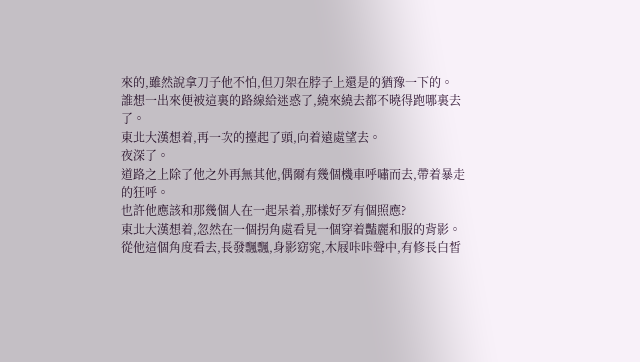來的,雖然說拿刀子他不怕,但刀架在脖子上還是的猶豫一下的。
誰想一出來便被這裏的路線給迷惑了,繞來繞去都不曉得跑哪裏去了。
東北大漢想着,再一次的擡起了頭,向着遠處望去。
夜深了。
道路之上除了他之外再無其他,偶爾有幾個機車呼嘯而去,帶着暴走的狂呼。
也許他應該和那幾個人在一起呆着,那樣好歹有個照應?
東北大漢想着,忽然在一個拐角處看見一個穿着豔麗和服的背影。
從他這個角度看去,長發飄飄,身影窈窕,木屐咔咔聲中,有修長白皙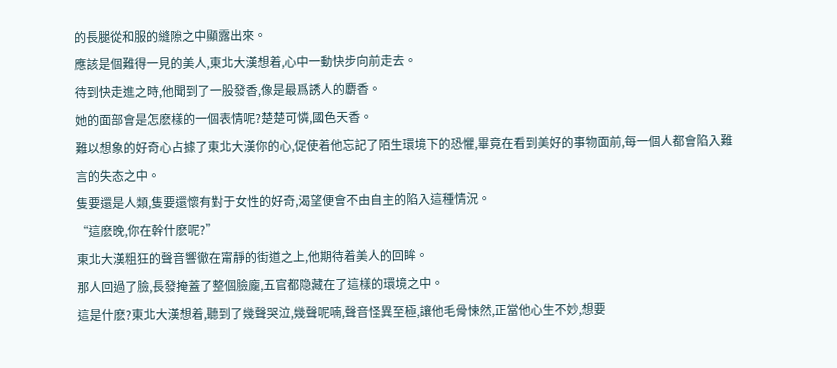的長腿從和服的縫隙之中顯露出來。
應該是個難得一見的美人,東北大漢想着,心中一動快步向前走去。
待到快走進之時,他聞到了一股發香,像是最爲誘人的麝香。
她的面部會是怎麽樣的一個表情呢?楚楚可憐,國色天香。
難以想象的好奇心占據了東北大漢你的心,促使着他忘記了陌生環境下的恐懼,畢竟在看到美好的事物面前,每一個人都會陷入難言的失态之中。
隻要還是人類,隻要還懷有對于女性的好奇,渴望便會不由自主的陷入這種情況。
“這麽晚,你在幹什麽呢?”
東北大漢粗狂的聲音響徹在甯靜的街道之上,他期待着美人的回眸。
那人回過了臉,長發掩蓋了整個臉龐,五官都隐藏在了這樣的環境之中。
這是什麽?東北大漢想着,聽到了幾聲哭泣,幾聲呢喃,聲音怪異至極,讓他毛骨悚然,正當他心生不妙,想要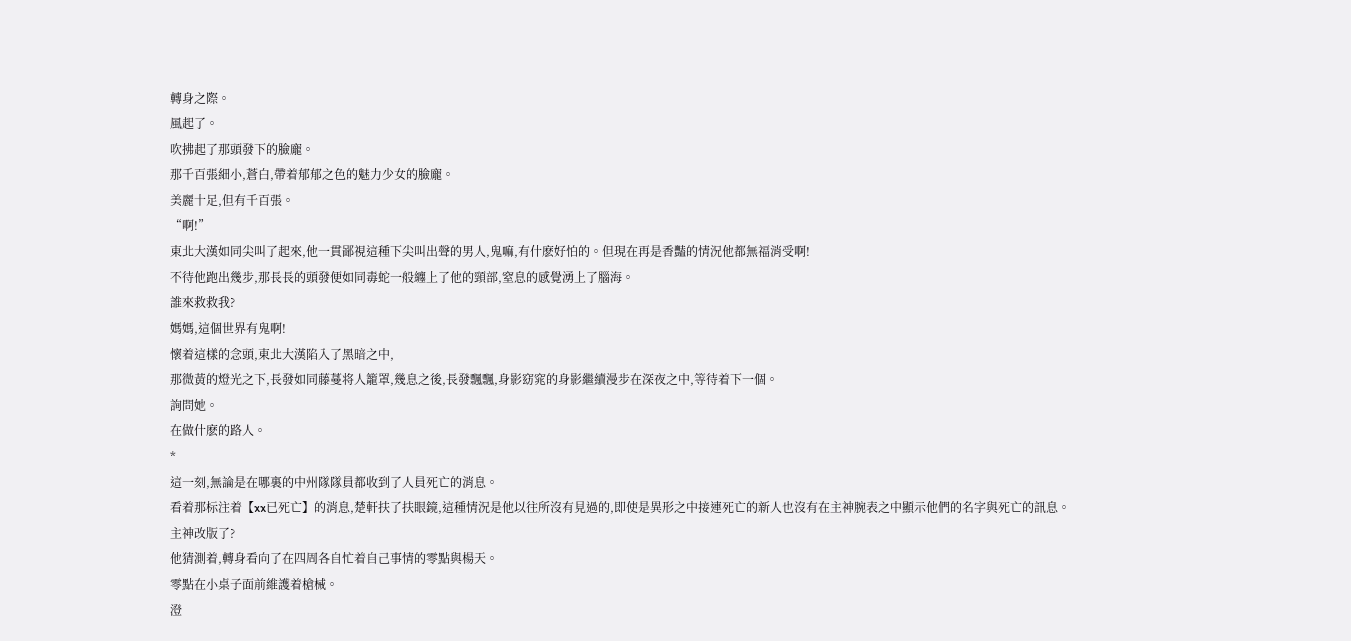轉身之際。
風起了。
吹拂起了那頭發下的臉龐。
那千百張細小,蒼白,帶着郁郁之色的魅力少女的臉龐。
美麗十足,但有千百張。
“啊!”
東北大漢如同尖叫了起來,他一貫鄙視這種下尖叫出聲的男人,鬼嘛,有什麽好怕的。但現在再是香豔的情況他都無福消受啊!
不待他跑出幾步,那長長的頭發便如同毒蛇一般纏上了他的頸部,窒息的感覺湧上了腦海。
誰來救救我?
媽媽,這個世界有鬼啊!
懷着這樣的念頭,東北大漢陷入了黑暗之中,
那微黃的燈光之下,長發如同藤蔓将人籠罩,幾息之後,長發飄飄,身影窈窕的身影繼續漫步在深夜之中,等待着下一個。
詢問她。
在做什麽的路人。
*
這一刻,無論是在哪裏的中州隊隊員都收到了人員死亡的消息。
看着那标注着【xx已死亡】的消息,楚軒扶了扶眼鏡,這種情況是他以往所沒有見過的,即使是異形之中接連死亡的新人也沒有在主神腕表之中顯示他們的名字與死亡的訊息。
主神改版了?
他猜測着,轉身看向了在四周各自忙着自己事情的零點與楊天。
零點在小桌子面前維護着槍械。
澄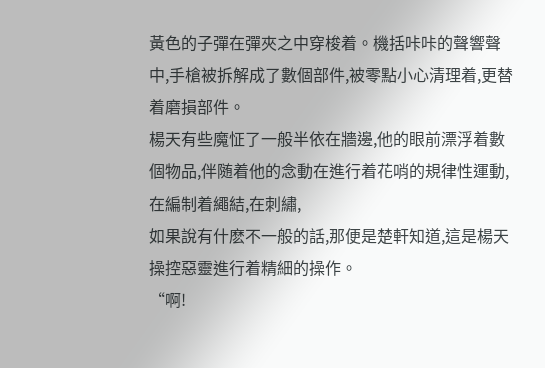黃色的子彈在彈夾之中穿梭着。機括咔咔的聲響聲中,手槍被拆解成了數個部件,被零點小心清理着,更替着磨損部件。
楊天有些魔怔了一般半依在牆邊,他的眼前漂浮着數個物品,伴随着他的念動在進行着花哨的規律性運動,在編制着繩結,在刺繡,
如果說有什麽不一般的話,那便是楚軒知道,這是楊天操控惡靈進行着精細的操作。
“啊!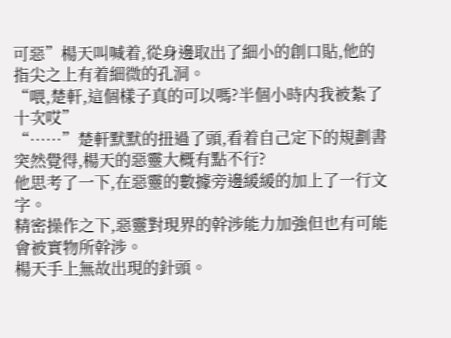可惡”楊天叫喊着,從身邊取出了細小的創口貼,他的指尖之上有着細微的孔洞。
“喂,楚軒,這個樣子真的可以嗎?半個小時内我被紮了十次哎”
“……”楚軒默默的扭過了頭,看着自己定下的規劃書突然覺得,楊天的惡靈大概有點不行?
他思考了一下,在惡靈的數據旁邊緩緩的加上了一行文字。
精密操作之下,惡靈對現界的幹涉能力加強但也有可能會被實物所幹涉。
楊天手上無故出現的針頭。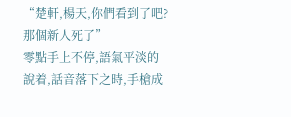“楚軒,楊天,你們看到了吧?那個新人死了”
零點手上不停,語氣平淡的說着,話音落下之時,手槍成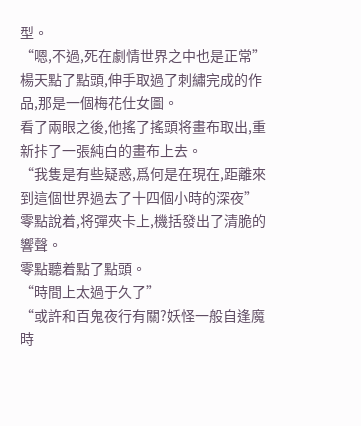型。
“嗯,不過,死在劇情世界之中也是正常”楊天點了點頭,伸手取過了刺繡完成的作品,那是一個梅花仕女圖。
看了兩眼之後,他搖了搖頭将畫布取出,重新拤了一張純白的畫布上去。
“我隻是有些疑惑,爲何是在現在,距離來到這個世界過去了十四個小時的深夜”
零點說着,将彈夾卡上,機括發出了清脆的響聲。
零點聽着點了點頭。
“時間上太過于久了”
“或許和百鬼夜行有關?妖怪一般自逢魔時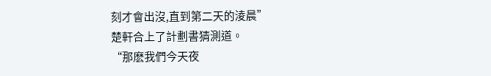刻才會出沒,直到第二天的淩晨”
楚軒合上了計劃書猜測道。
“那麽我們今天夜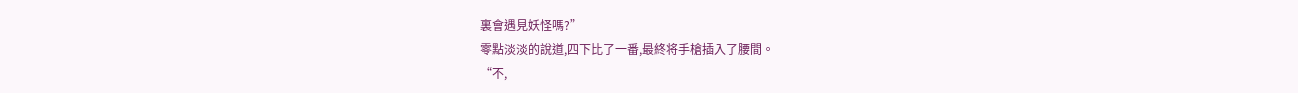裏會遇見妖怪嗎?”
零點淡淡的說道,四下比了一番,最終将手槍插入了腰間。
“不,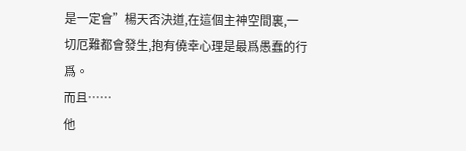是一定會”楊天否決道,在這個主神空間裏,一切厄難都會發生,抱有僥幸心理是最爲愚蠢的行爲。
而且……
他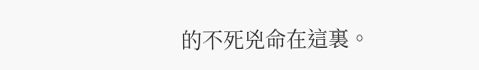的不死兇命在這裏。